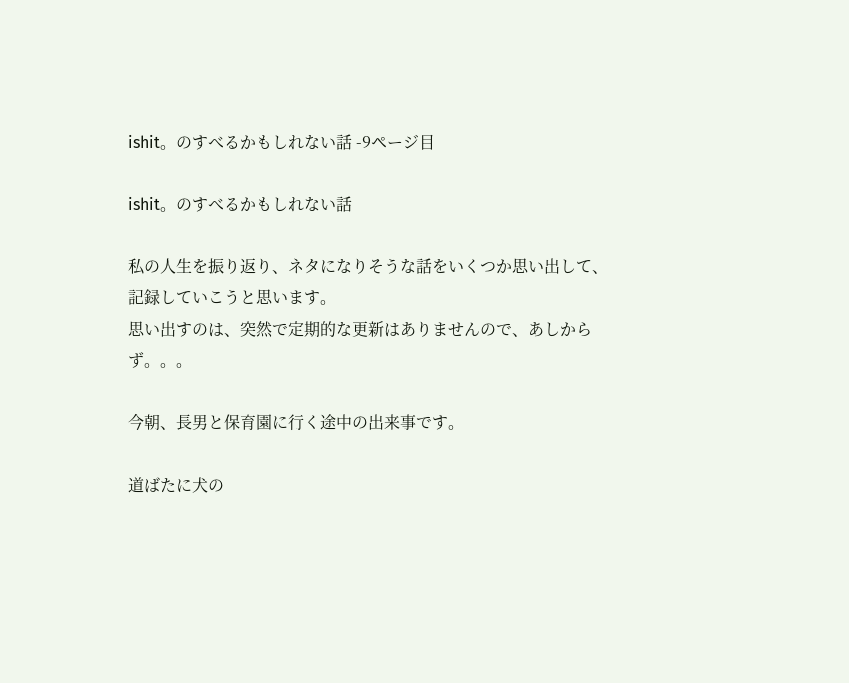ishit。のすべるかもしれない話 -9ページ目

ishit。のすべるかもしれない話

私の人生を振り返り、ネタになりそうな話をいくつか思い出して、
記録していこうと思います。
思い出すのは、突然で定期的な更新はありませんので、あしからず。。。

今朝、長男と保育園に行く途中の出来事です。

道ばたに犬の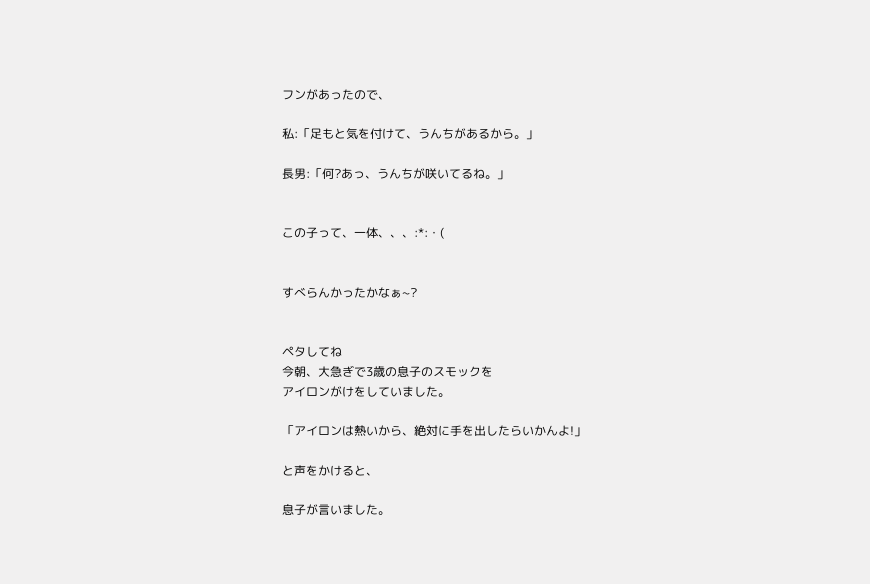フンがあったので、

私:「足もと気を付けて、うんちがあるから。」

長男:「何?あっ、うんちが咲いてるね。」


この子って、一体、、、:*:・(


すべらんかったかなぁ~?


ペタしてね
今朝、大急ぎで3歳の息子のスモックを
アイロンがけをしていました。

「アイロンは熱いから、絶対に手を出したらいかんよ!」

と声をかけると、

息子が言いました。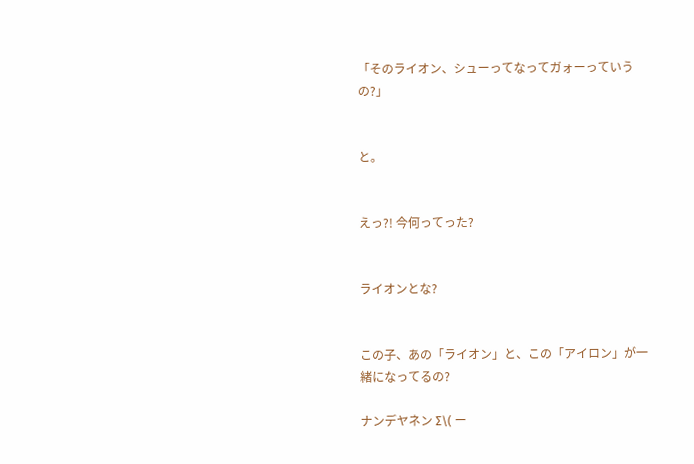「そのライオン、シューってなってガォーっていうの?」


と。


えっ?! 今何ってった?


ライオンとな?


この子、あの「ライオン」と、この「アイロン」が一緒になってるの?

ナンデヤネン Σ\( ー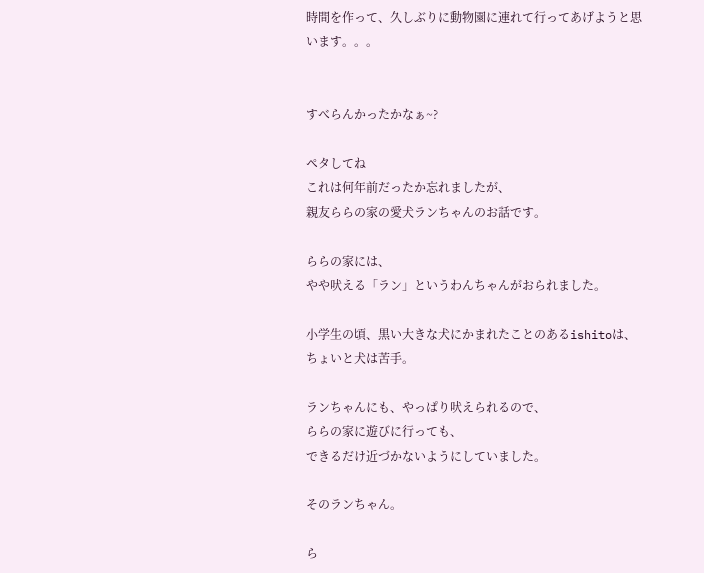時間を作って、久しぶりに動物園に連れて行ってあげようと思います。。。


すべらんかったかなぁ~?

ペタしてね
これは何年前だったか忘れましたが、
親友ららの家の愛犬ランちゃんのお話です。

ららの家には、
やや吠える「ラン」というわんちゃんがおられました。

小学生の頃、黒い大きな犬にかまれたことのあるishitoは、
ちょいと犬は苦手。

ランちゃんにも、やっぱり吠えられるので、
ららの家に遊びに行っても、
できるだけ近づかないようにしていました。

そのランちゃん。

ら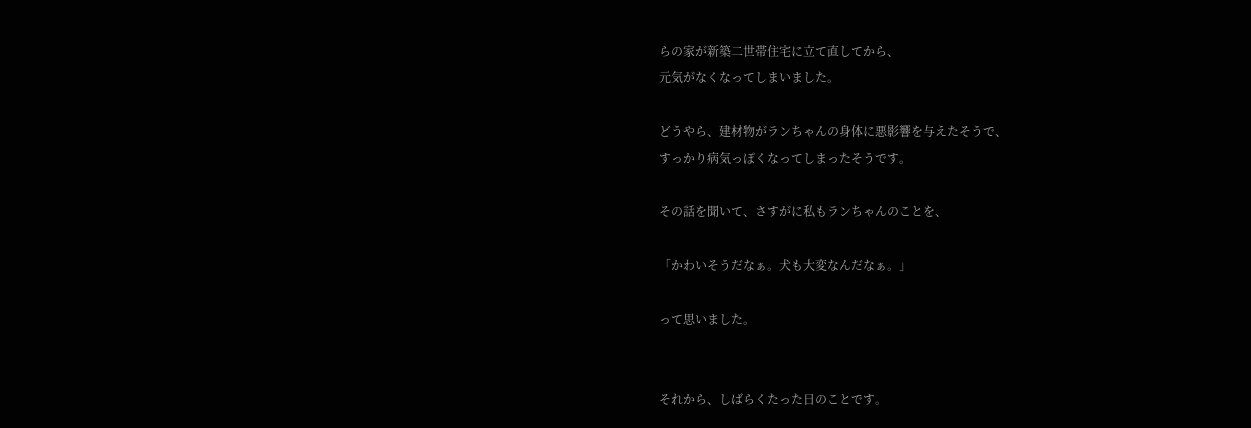らの家が新築二世帯住宅に立て直してから、
元気がなくなってしまいました。

どうやら、建材物がランちゃんの身体に悪影響を与えたそうで、
すっかり病気っぽくなってしまったそうです。

その話を聞いて、さすがに私もランちゃんのことを、

「かわいそうだなぁ。犬も大変なんだなぁ。」

って思いました。


それから、しばらくたった日のことです。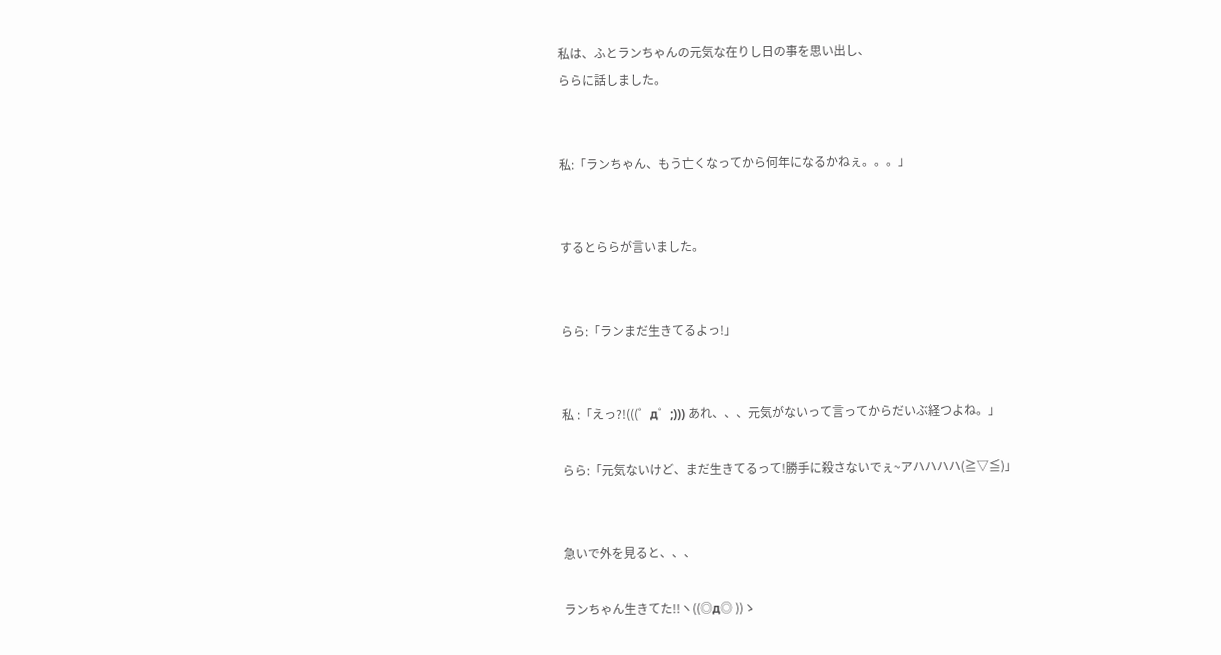私は、ふとランちゃんの元気な在りし日の事を思い出し、
ららに話しました。


私:「ランちゃん、もう亡くなってから何年になるかねぇ。。。」


するとららが言いました。


らら:「ランまだ生きてるよっ!」


私 :「えっ?!(((゜д゜;))) あれ、、、元気がないって言ってからだいぶ経つよね。」

らら:「元気ないけど、まだ生きてるって!勝手に殺さないでぇ~アハハハハ(≧▽≦)」


急いで外を見ると、、、

ランちゃん生きてた!!ヽ((◎д◎ ))ゝ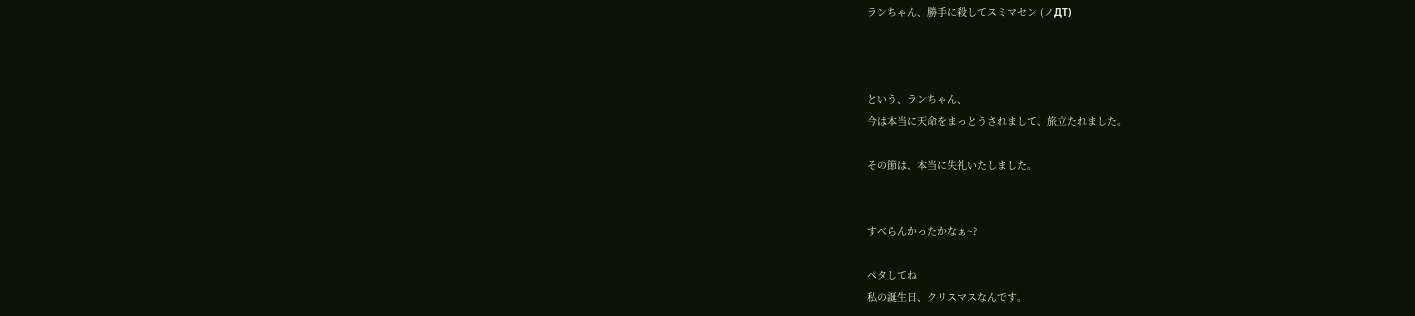ランちゃん、勝手に殺してスミマセン (ノДT)



という、ランちゃん、
今は本当に天命をまっとうされまして、旅立たれました。

その節は、本当に失礼いたしました。


すべらんかったかなぁ~?

ペタしてね
私の誕生日、クリスマスなんです。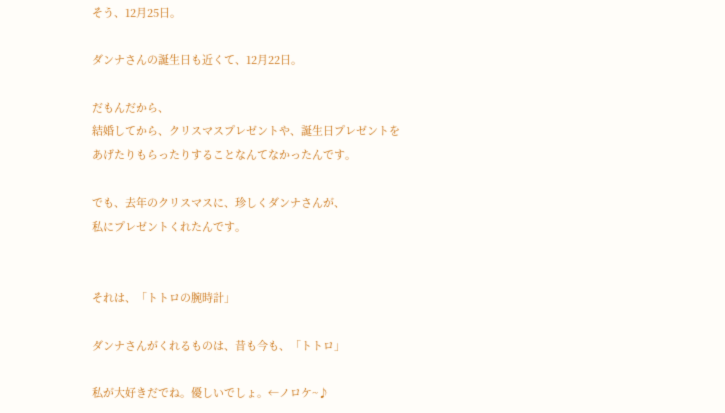そう、12月25日。

ダンナさんの誕生日も近くて、12月22日。

だもんだから、
結婚してから、クリスマスプレゼントや、誕生日プレゼントを
あげたりもらったりすることなんてなかったんです。

でも、去年のクリスマスに、珍しくダンナさんが、
私にプレゼントくれたんです。


それは、「トトロの腕時計」

ダンナさんがくれるものは、昔も今も、「トトロ」

私が大好きだでね。優しいでしょ。←ノロケ~♪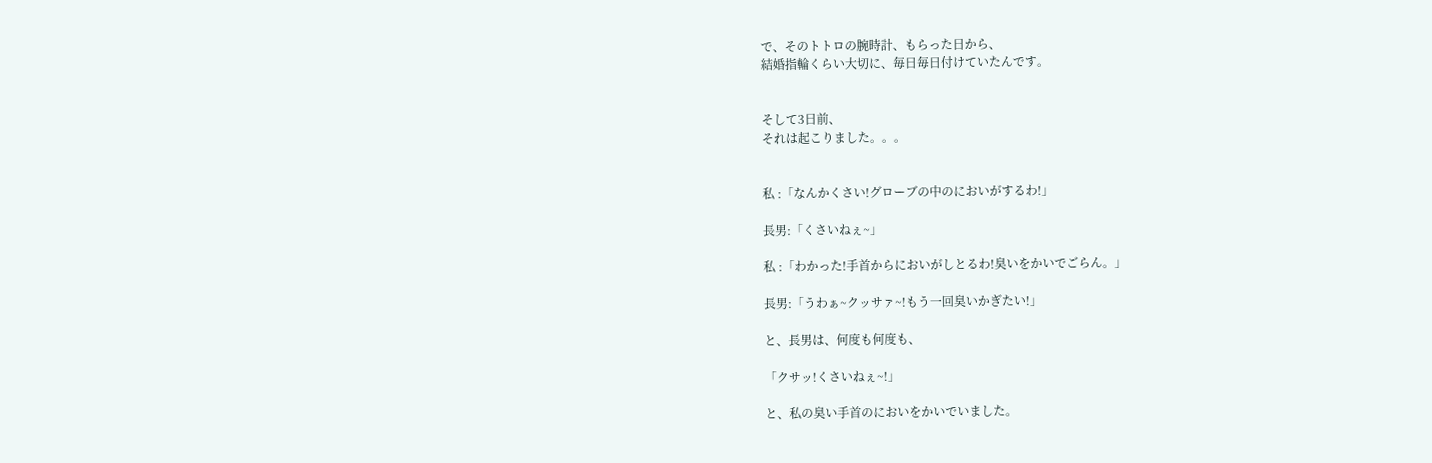で、そのトトロの腕時計、もらった日から、
結婚指輪くらい大切に、毎日毎日付けていたんです。


そして3日前、
それは起こりました。。。


私 :「なんかくさい!グローブの中のにおいがするわ!」

長男:「くさいねぇ~」

私 :「わかった!手首からにおいがしとるわ!臭いをかいでごらん。」

長男:「うわぁ~クッサァ~!もう一回臭いかぎたい!」

と、長男は、何度も何度も、

「クサッ!くさいねぇ~!」

と、私の臭い手首のにおいをかいでいました。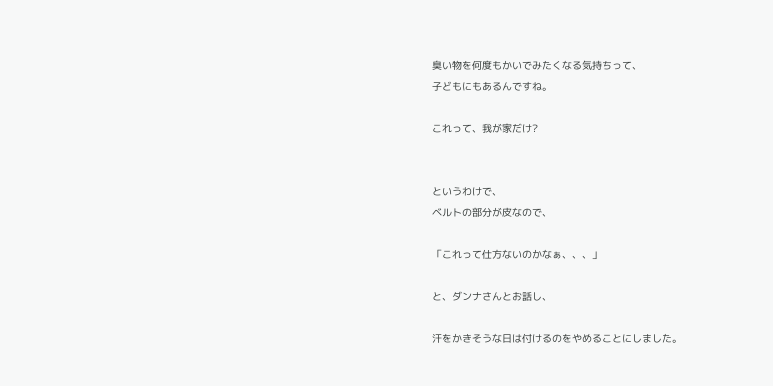臭い物を何度もかいでみたくなる気持ちって、
子どもにもあるんですね。

これって、我が家だけ?


というわけで、
ベルトの部分が皮なので、

「これって仕方ないのかなぁ、、、」

と、ダンナさんとお話し、

汗をかきそうな日は付けるのをやめることにしました。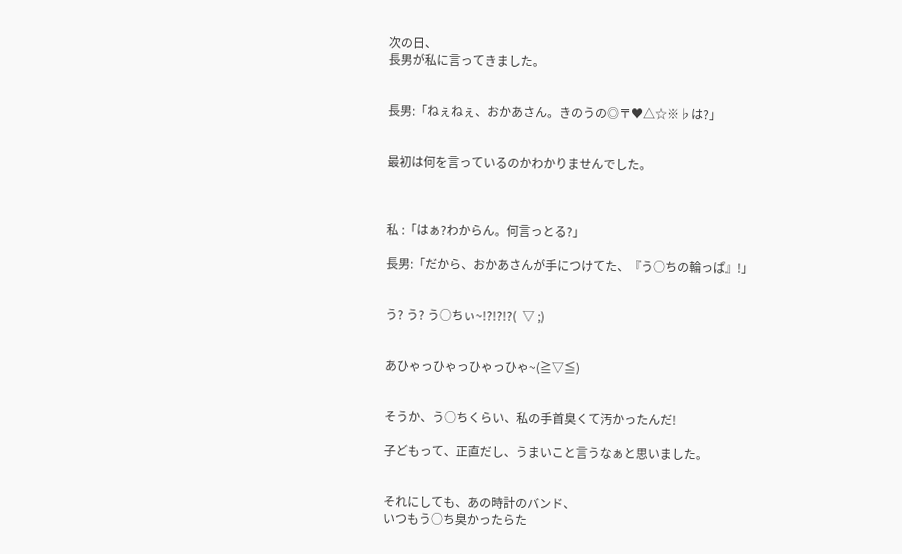次の日、
長男が私に言ってきました。


長男:「ねぇねぇ、おかあさん。きのうの◎〒♥△☆※♭は?」


最初は何を言っているのかわかりませんでした。



私 :「はぁ?わからん。何言っとる?」

長男:「だから、おかあさんが手につけてた、『う○ちの輪っぱ』!」


う? う? う○ちぃ~!?!?!?(  ▽ ;)


あひゃっひゃっひゃっひゃ~(≧▽≦)


そうか、う○ちくらい、私の手首臭くて汚かったんだ!

子どもって、正直だし、うまいこと言うなぁと思いました。


それにしても、あの時計のバンド、
いつもう○ち臭かったらた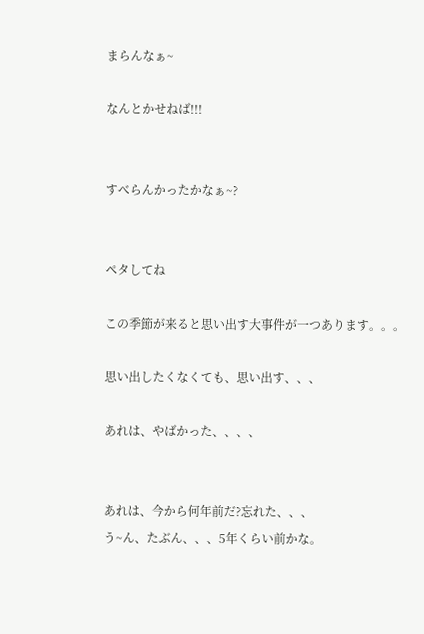まらんなぁ~

なんとかせねば!!!


すべらんかったかなぁ~?


ペタしてね

この季節が来ると思い出す大事件が一つあります。。。

思い出したくなくても、思い出す、、、

あれは、やばかった、、、、


あれは、今から何年前だ?忘れた、、、
う~ん、たぶん、、、5年くらい前かな。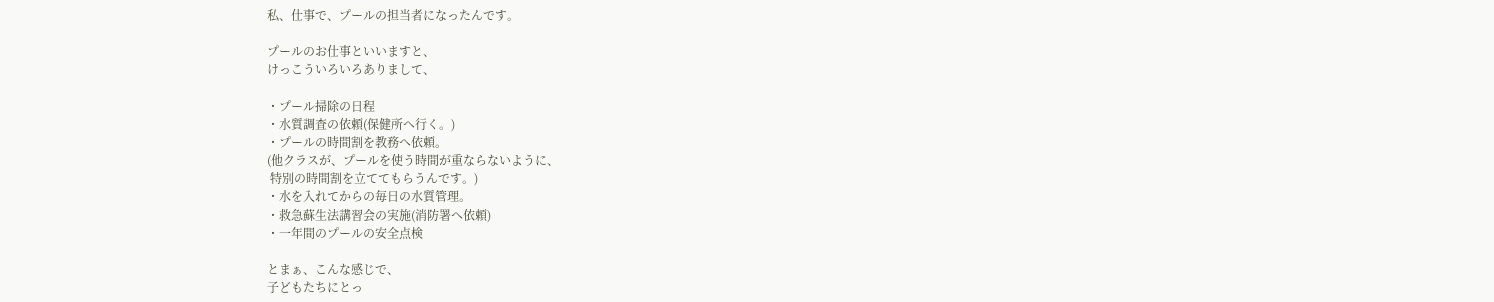私、仕事で、プールの担当者になったんです。

プールのお仕事といいますと、
けっこういろいろありまして、

・プール掃除の日程
・水質調査の依頼(保健所へ行く。)
・プールの時間割を教務へ依頼。
(他クラスが、プールを使う時間が重ならないように、
 特別の時間割を立ててもらうんです。)
・水を入れてからの毎日の水質管理。
・救急蘇生法講習会の実施(消防署へ依頼)
・一年間のプールの安全点検

とまぁ、こんな感じで、
子どもたちにとっ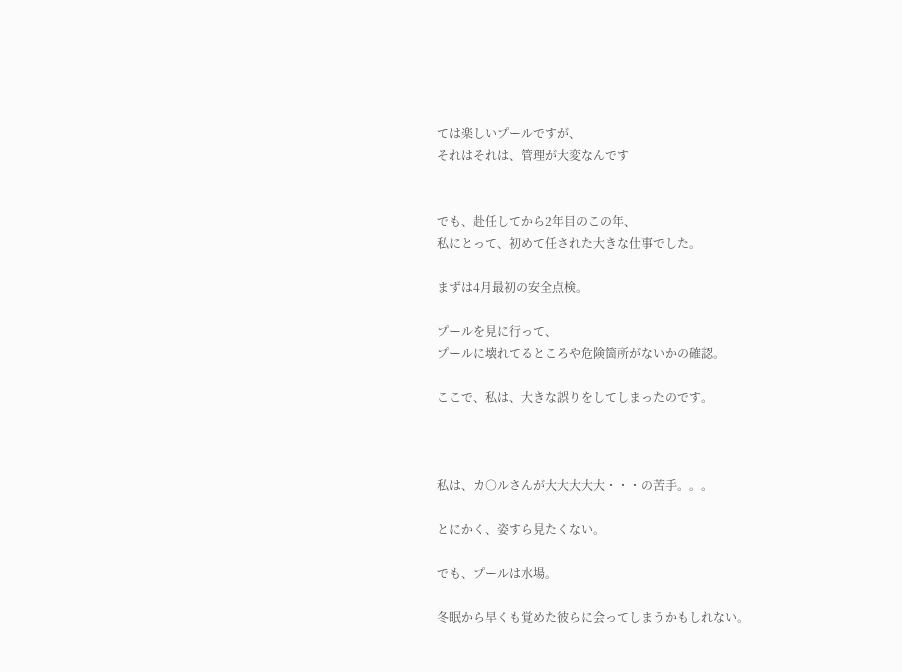ては楽しいプールですが、
それはそれは、管理が大変なんです


でも、赴任してから2年目のこの年、
私にとって、初めて任された大きな仕事でした。

まずは4月最初の安全点検。

プールを見に行って、
プールに壊れてるところや危険箇所がないかの確認。

ここで、私は、大きな誤りをしてしまったのです。



私は、カ○ルさんが大大大大大・・・の苦手。。。

とにかく、姿すら見たくない。

でも、プールは水場。

冬眠から早くも覚めた彼らに会ってしまうかもしれない。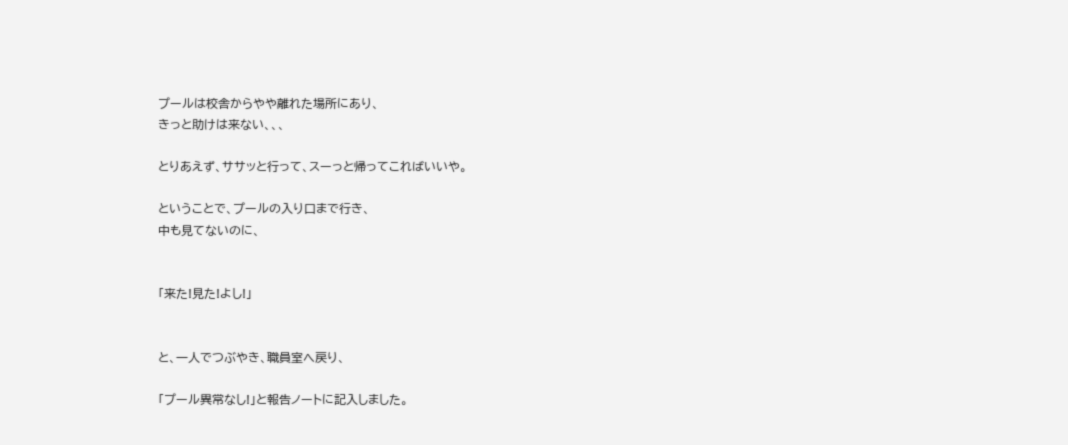プールは校舎からやや離れた場所にあり、
きっと助けは来ない、、、

とりあえず、ササッと行って、スーっと帰ってこればいいや。

ということで、プールの入り口まで行き、
中も見てないのに、


「来た!見た!よし!」


と、一人でつぶやき、職員室へ戻り、

「プール異常なし!」と報告ノートに記入しました。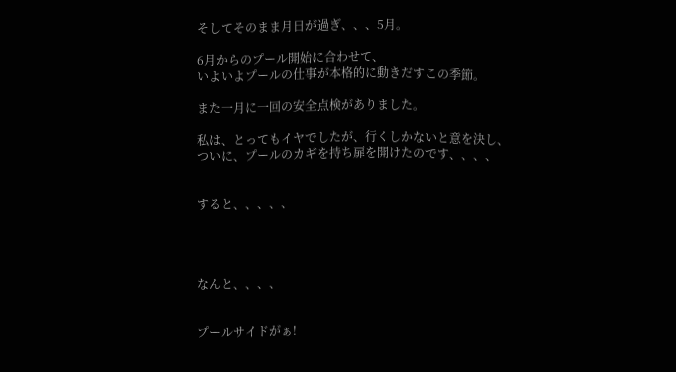そしてそのまま月日が過ぎ、、、5月。

6月からのプール開始に合わせて、
いよいよプールの仕事が本格的に動きだすこの季節。

また一月に一回の安全点検がありました。

私は、とってもイヤでしたが、行くしかないと意を決し、
ついに、プールのカギを持ち扉を開けたのです、、、、


すると、、、、、




なんと、、、、


プールサイドがぁ!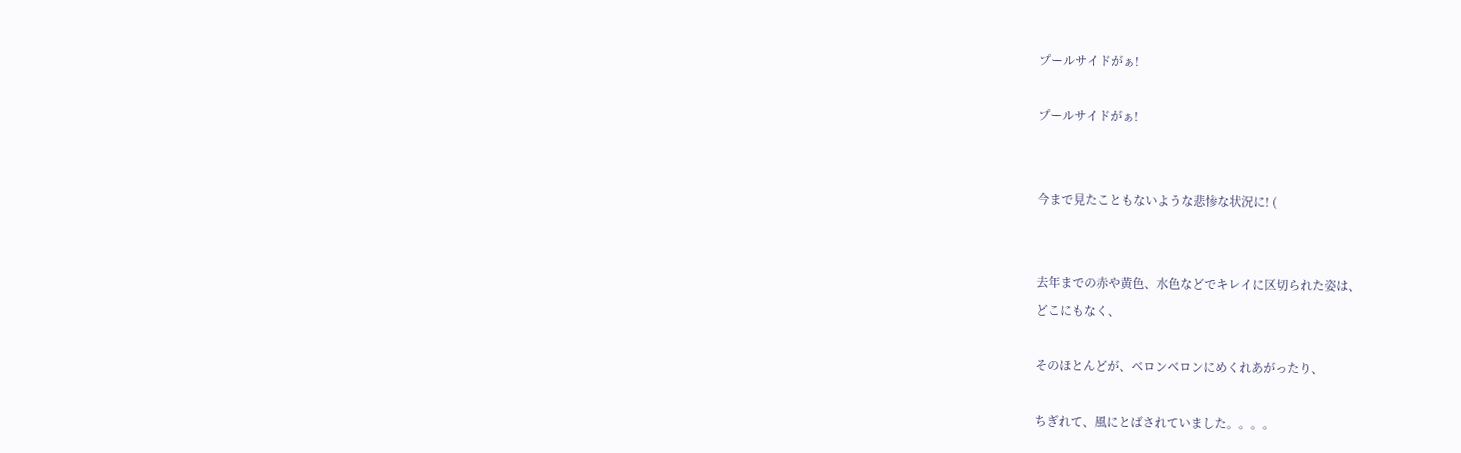プールサイドがぁ!

プールサイドがぁ!


今まで見たこともないような悲惨な状況に! (


去年までの赤や黄色、水色などでキレイに区切られた姿は、
どこにもなく、

そのほとんどが、ベロンベロンにめくれあがったり、

ちぎれて、風にとばされていました。。。。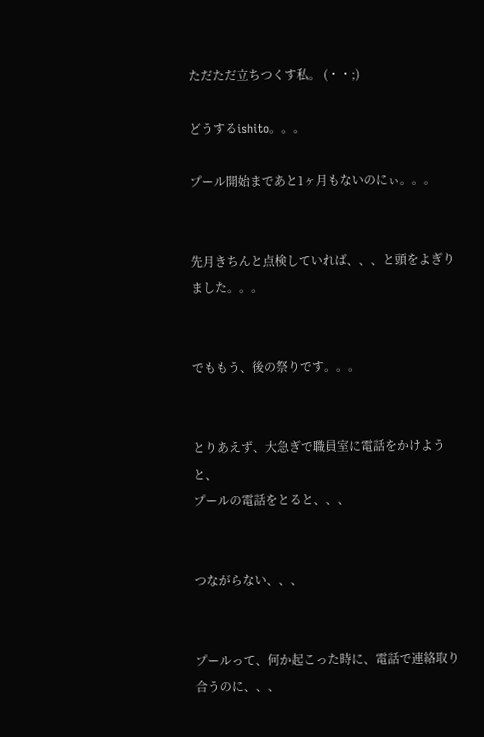ただただ立ちつくす私。 (・・;)

どうするishito。。。

プール開始まであと1ヶ月もないのにぃ。。。


先月きちんと点検していれば、、、と頭をよぎりました。。。


でももう、後の祭りです。。。


とりあえず、大急ぎで職員室に電話をかけようと、
プールの電話をとると、、、


つながらない、、、


プールって、何か起こった時に、電話で連絡取り合うのに、、、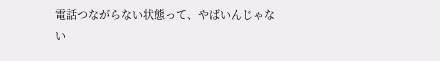電話つながらない状態って、やばいんじゃない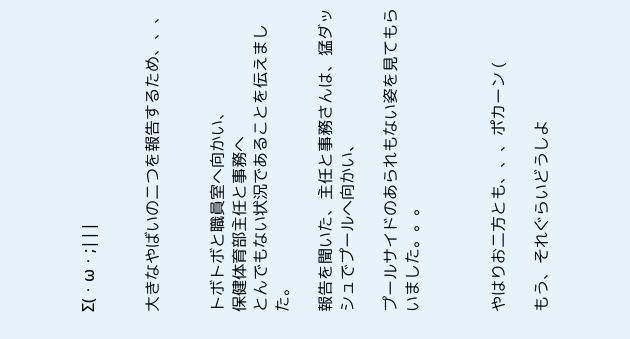Σ(・ω・;|||


大きなやばいの二つを報告するため、、、


トボトボと職員室へ向かい、
保健体育部主任と事務へ
とんでもない状況であることを伝えました。

報告を聞いた、主任と事務さんは、猛ダッシュでプールへ向かい、

プールサイドのあられもない姿を見てもらいました。。。



やはりお二方とも、、、ポカーン (

もう、それぐらいどうしよ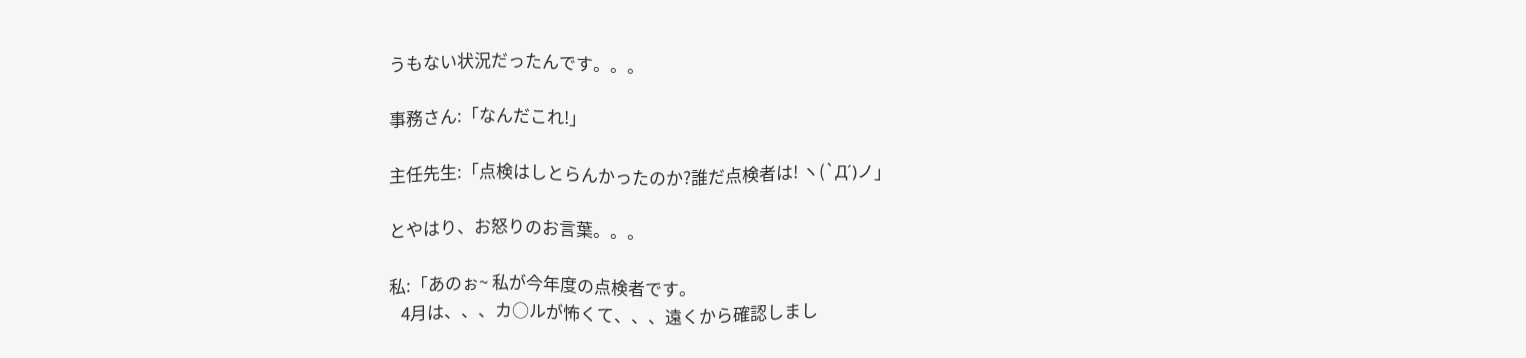うもない状況だったんです。。。

事務さん:「なんだこれ!」

主任先生:「点検はしとらんかったのか?誰だ点検者は! ヽ(`Д´)ノ」

とやはり、お怒りのお言葉。。。

私:「あのぉ~ 私が今年度の点検者です。
   4月は、、、カ○ルが怖くて、、、遠くから確認しまし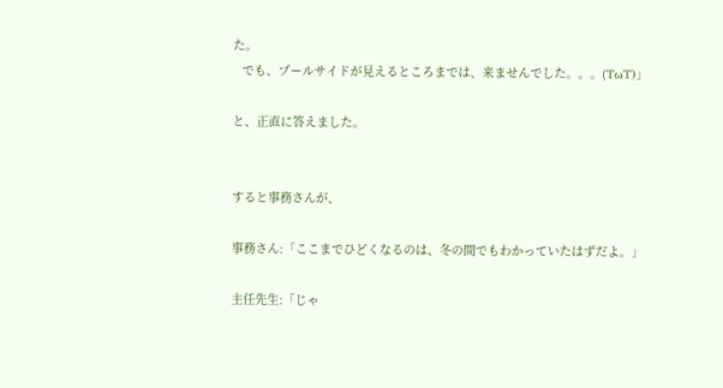た。
   でも、プールサイドが見えるところまでは、来ませんでした。。。(TωT)」

と、正直に答えました。


すると事務さんが、

事務さん:「ここまでひどくなるのは、冬の間でもわかっていたはずだよ。」

主任先生:「じゃ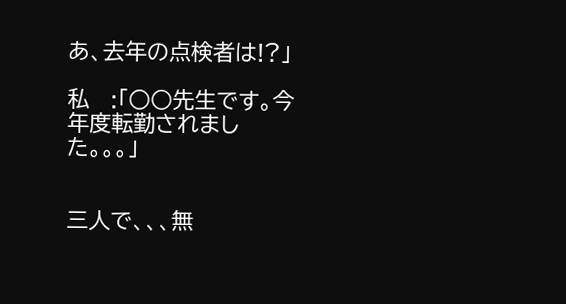あ、去年の点検者は!?」

私   :「○○先生です。今年度転勤されました。。。」


三人で、、、無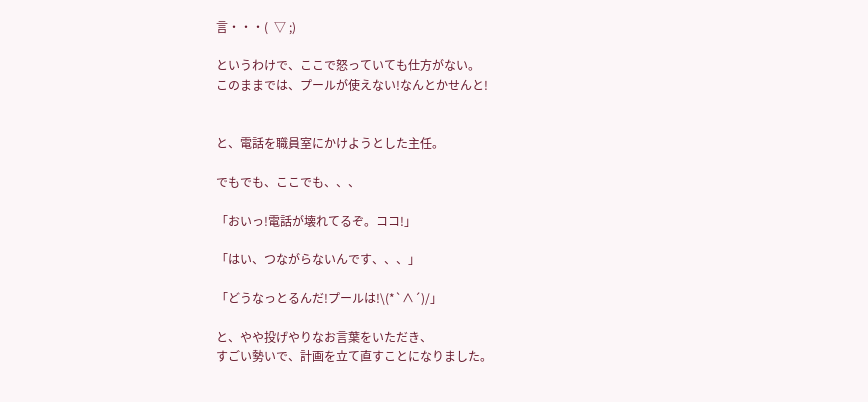言・・・(  ▽ ;)

というわけで、ここで怒っていても仕方がない。
このままでは、プールが使えない!なんとかせんと!


と、電話を職員室にかけようとした主任。

でもでも、ここでも、、、

「おいっ!電話が壊れてるぞ。ココ!」

「はい、つながらないんです、、、」

「どうなっとるんだ!プールは!\(*`∧´)/」

と、やや投げやりなお言葉をいただき、
すごい勢いで、計画を立て直すことになりました。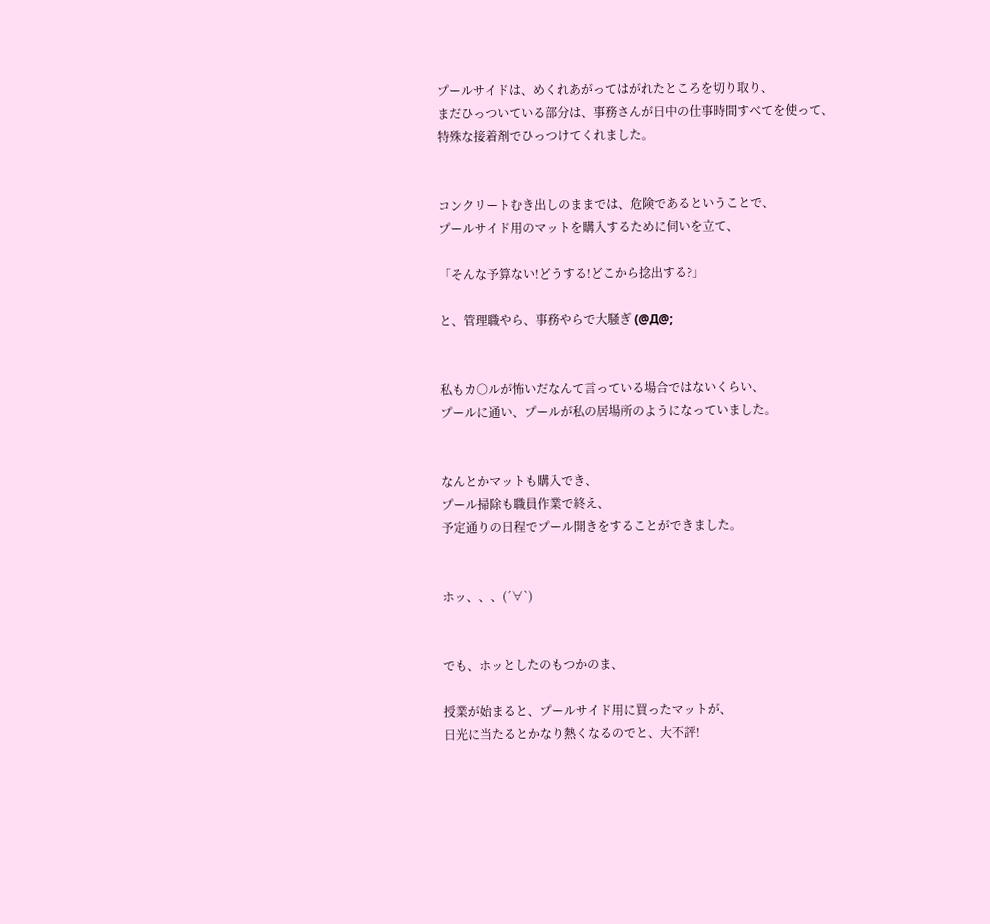プールサイドは、めくれあがってはがれたところを切り取り、
まだひっついている部分は、事務さんが日中の仕事時間すべてを使って、
特殊な接着剤でひっつけてくれました。


コンクリートむき出しのままでは、危険であるということで、
プールサイド用のマットを購入するために伺いを立て、

「そんな予算ない!どうする!どこから捻出する?」

と、管理職やら、事務やらで大騒ぎ (@Д@;


私もカ○ルが怖いだなんて言っている場合ではないくらい、
プールに通い、プールが私の居場所のようになっていました。


なんとかマットも購入でき、
プール掃除も職員作業で終え、
予定通りの日程でプール開きをすることができました。


ホッ、、、(´∀`)


でも、ホッとしたのもつかのま、

授業が始まると、プールサイド用に買ったマットが、
日光に当たるとかなり熱くなるのでと、大不評!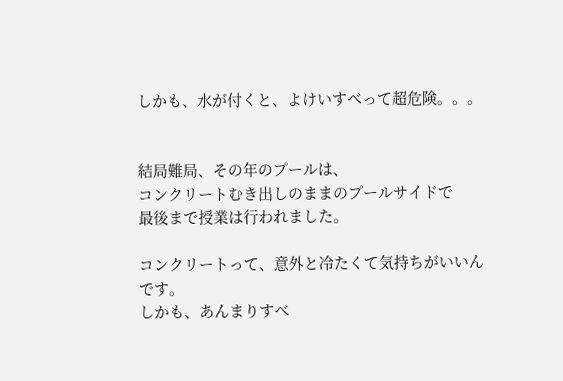しかも、水が付くと、よけいすべって超危険。。。


結局難局、その年のプールは、
コンクリートむき出しのままのプールサイドで
最後まで授業は行われました。

コンクリートって、意外と冷たくて気持ちがいいんです。
しかも、あんまりすべ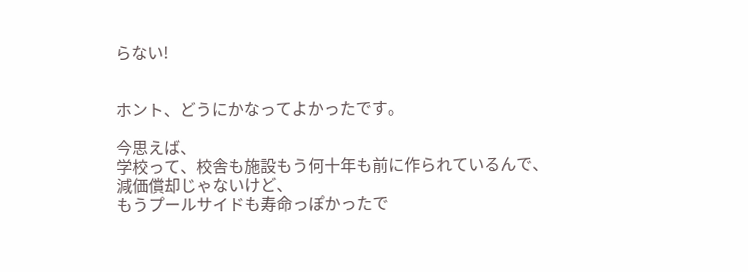らない!


ホント、どうにかなってよかったです。

今思えば、
学校って、校舎も施設もう何十年も前に作られているんで、
減価償却じゃないけど、
もうプールサイドも寿命っぽかったで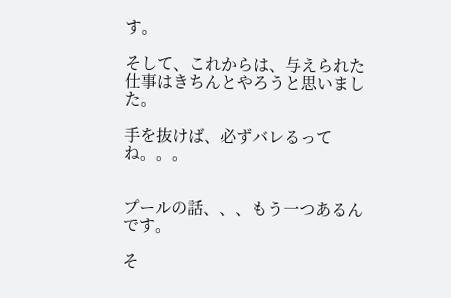す。

そして、これからは、与えられた仕事はきちんとやろうと思いました。

手を抜けば、必ずバレるってね。。。


プールの話、、、もう一つあるんです。

そ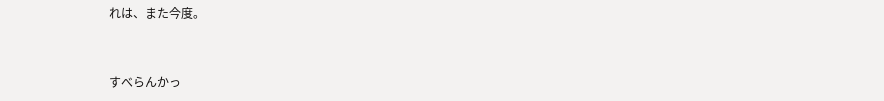れは、また今度。


すべらんかっ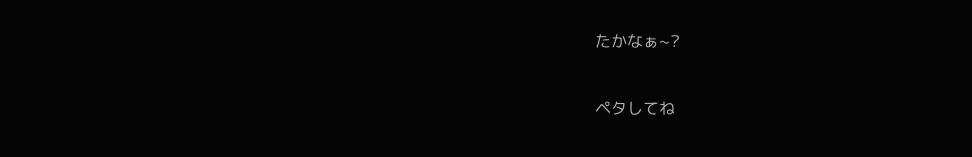たかなぁ~?


ペタしてね